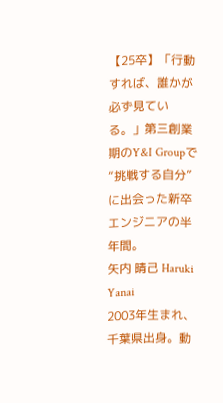【25卒】「行動すれば、誰かが必ず見ている。」第三創業期のY&I Groupで“挑戦する自分”に出会った新卒エンジニアの半年間。
矢内 晴己 Haruki Yanai
2003年生まれ、千葉県出身。動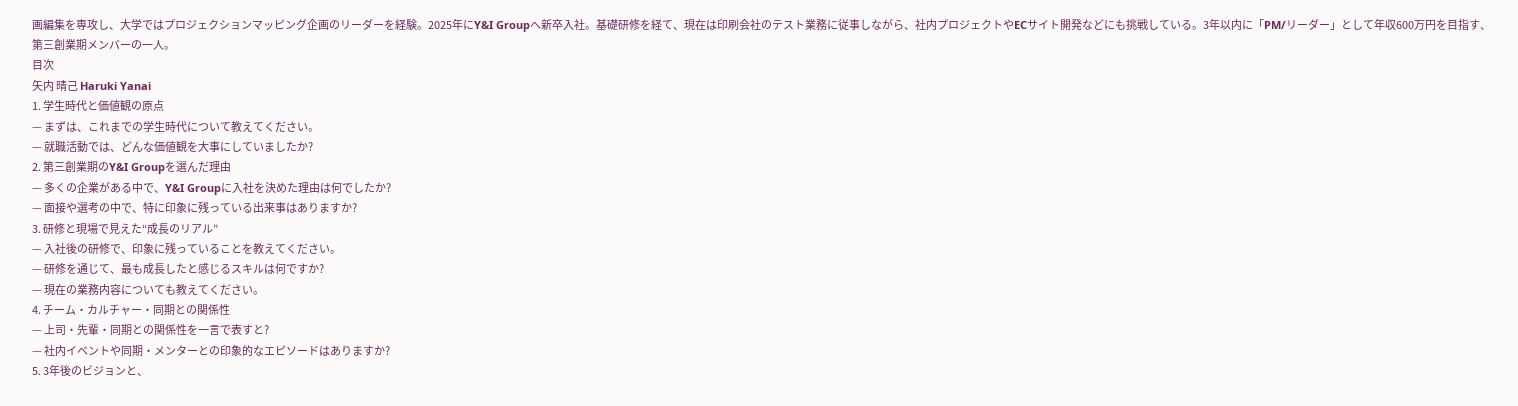画編集を専攻し、大学ではプロジェクションマッピング企画のリーダーを経験。2025年にY&I Groupへ新卒入社。基礎研修を経て、現在は印刷会社のテスト業務に従事しながら、社内プロジェクトやECサイト開発などにも挑戦している。3年以内に「PM/リーダー」として年収600万円を目指す、第三創業期メンバーの一人。
目次
矢内 晴己 Haruki Yanai
1. 学生時代と価値観の原点
— まずは、これまでの学生時代について教えてください。
— 就職活動では、どんな価値観を大事にしていましたか?
2. 第三創業期のY&I Groupを選んだ理由
— 多くの企業がある中で、Y&I Groupに入社を決めた理由は何でしたか?
— 面接や選考の中で、特に印象に残っている出来事はありますか?
3. 研修と現場で見えた“成長のリアル”
— 入社後の研修で、印象に残っていることを教えてください。
— 研修を通じて、最も成長したと感じるスキルは何ですか?
— 現在の業務内容についても教えてください。
4. チーム・カルチャー・同期との関係性
— 上司・先輩・同期との関係性を一言で表すと?
— 社内イベントや同期・メンターとの印象的なエピソードはありますか?
5. 3年後のビジョンと、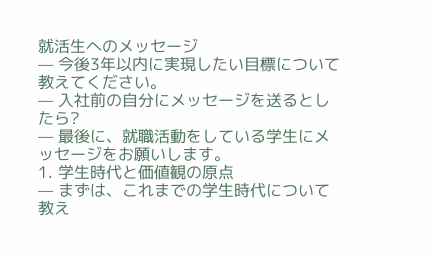就活生へのメッセージ
— 今後3年以内に実現したい目標について教えてください。
— 入社前の自分にメッセージを送るとしたら?
— 最後に、就職活動をしている学生にメッセージをお願いします。
1. 学生時代と価値観の原点
— まずは、これまでの学生時代について教え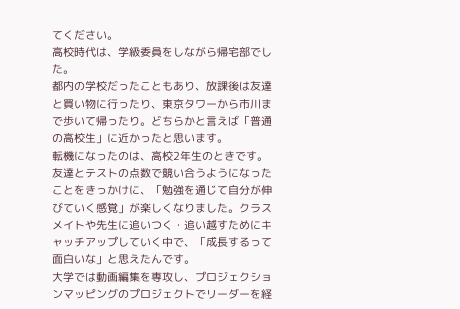てください。
高校時代は、学級委員をしながら帰宅部でした。
都内の学校だったこともあり、放課後は友達と買い物に行ったり、東京タワーから市川まで歩いて帰ったり。どちらかと言えば「普通の高校生」に近かったと思います。
転機になったのは、高校2年生のときです。
友達とテストの点数で競い合うようになったことをきっかけに、「勉強を通じて自分が伸びていく感覚」が楽しくなりました。クラスメイトや先生に追いつく・追い越すためにキャッチアップしていく中で、「成長するって面白いな」と思えたんです。
大学では動画編集を専攻し、プロジェクションマッピングのプロジェクトでリーダーを経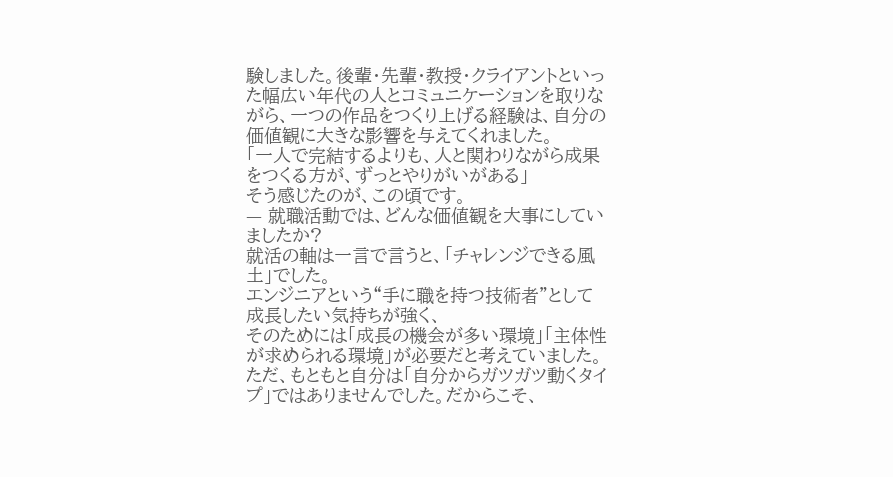験しました。後輩・先輩・教授・クライアントといった幅広い年代の人とコミュニケーションを取りながら、一つの作品をつくり上げる経験は、自分の価値観に大きな影響を与えてくれました。
「一人で完結するよりも、人と関わりながら成果をつくる方が、ずっとやりがいがある」
そう感じたのが、この頃です。
— 就職活動では、どんな価値観を大事にしていましたか?
就活の軸は一言で言うと、「チャレンジできる風土」でした。
エンジニアという“手に職を持つ技術者”として成長したい気持ちが強く、
そのためには「成長の機会が多い環境」「主体性が求められる環境」が必要だと考えていました。
ただ、もともと自分は「自分からガツガツ動くタイプ」ではありませんでした。だからこそ、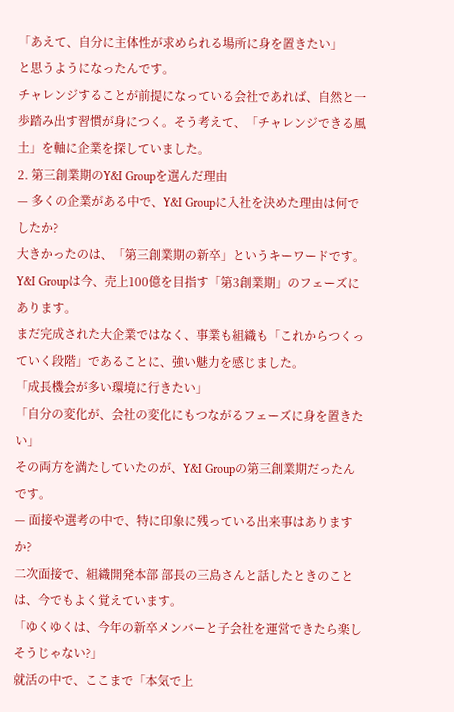「あえて、自分に主体性が求められる場所に身を置きたい」
と思うようになったんです。
チャレンジすることが前提になっている会社であれば、自然と一歩踏み出す習慣が身につく。そう考えて、「チャレンジできる風土」を軸に企業を探していました。
2. 第三創業期のY&I Groupを選んだ理由
— 多くの企業がある中で、Y&I Groupに入社を決めた理由は何でしたか?
大きかったのは、「第三創業期の新卒」というキーワードです。
Y&I Groupは今、売上100億を目指す「第3創業期」のフェーズにあります。
まだ完成された大企業ではなく、事業も組織も「これからつくっていく段階」であることに、強い魅力を感じました。
「成長機会が多い環境に行きたい」
「自分の変化が、会社の変化にもつながるフェーズに身を置きたい」
その両方を満たしていたのが、Y&I Groupの第三創業期だったんです。
— 面接や選考の中で、特に印象に残っている出来事はありますか?
二次面接で、組織開発本部 部長の三島さんと話したときのことは、今でもよく覚えています。
「ゆくゆくは、今年の新卒メンバーと子会社を運営できたら楽しそうじゃない?」
就活の中で、ここまで「本気で上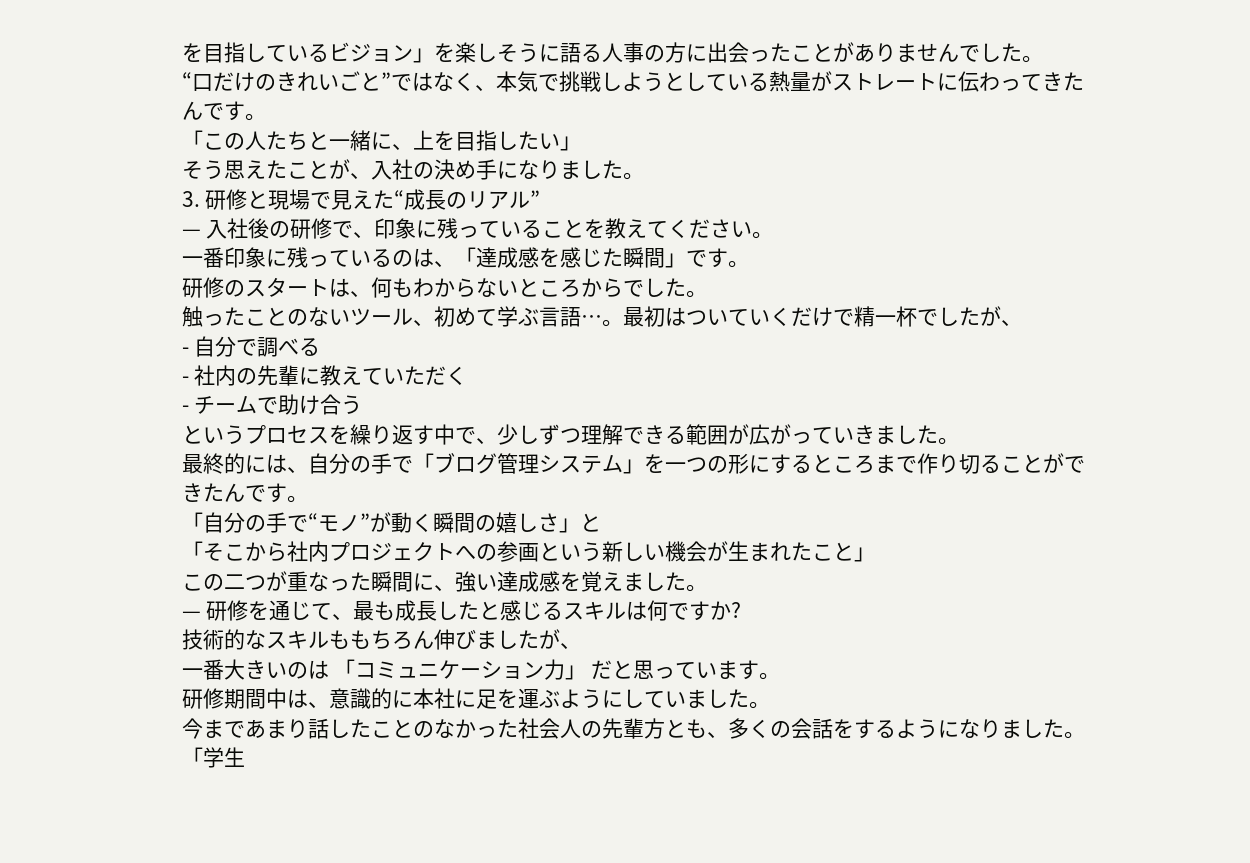を目指しているビジョン」を楽しそうに語る人事の方に出会ったことがありませんでした。
“口だけのきれいごと”ではなく、本気で挑戦しようとしている熱量がストレートに伝わってきたんです。
「この人たちと一緒に、上を目指したい」
そう思えたことが、入社の決め手になりました。
3. 研修と現場で見えた“成長のリアル”
— 入社後の研修で、印象に残っていることを教えてください。
一番印象に残っているのは、「達成感を感じた瞬間」です。
研修のスタートは、何もわからないところからでした。
触ったことのないツール、初めて学ぶ言語…。最初はついていくだけで精一杯でしたが、
- 自分で調べる
- 社内の先輩に教えていただく
- チームで助け合う
というプロセスを繰り返す中で、少しずつ理解できる範囲が広がっていきました。
最終的には、自分の手で「ブログ管理システム」を一つの形にするところまで作り切ることができたんです。
「自分の手で“モノ”が動く瞬間の嬉しさ」と
「そこから社内プロジェクトへの参画という新しい機会が生まれたこと」
この二つが重なった瞬間に、強い達成感を覚えました。
— 研修を通じて、最も成長したと感じるスキルは何ですか?
技術的なスキルももちろん伸びましたが、
一番大きいのは 「コミュニケーション力」 だと思っています。
研修期間中は、意識的に本社に足を運ぶようにしていました。
今まであまり話したことのなかった社会人の先輩方とも、多くの会話をするようになりました。
「学生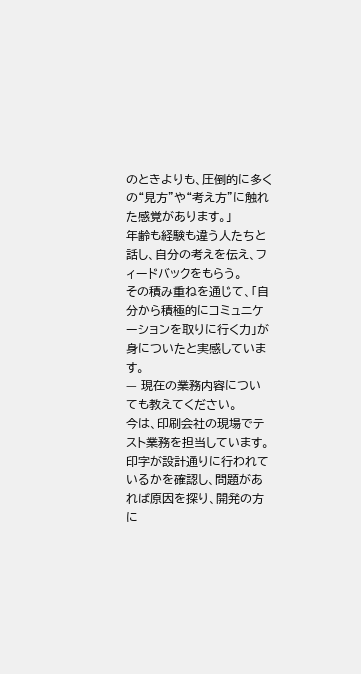のときよりも、圧倒的に多くの“見方”や“考え方”に触れた感覚があります。」
年齢も経験も違う人たちと話し、自分の考えを伝え、フィードバックをもらう。
その積み重ねを通じて、「自分から積極的にコミュニケーションを取りに行く力」が身についたと実感しています。
— 現在の業務内容についても教えてください。
今は、印刷会社の現場でテスト業務を担当しています。
印字が設計通りに行われているかを確認し、問題があれば原因を探り、開発の方に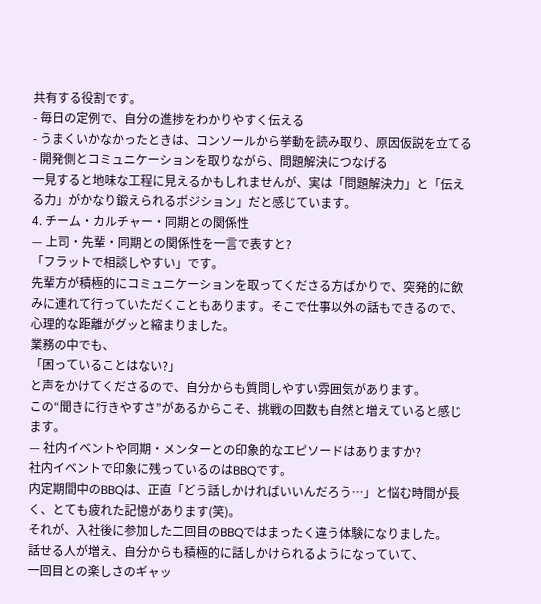共有する役割です。
- 毎日の定例で、自分の進捗をわかりやすく伝える
- うまくいかなかったときは、コンソールから挙動を読み取り、原因仮説を立てる
- 開発側とコミュニケーションを取りながら、問題解決につなげる
一見すると地味な工程に見えるかもしれませんが、実は「問題解決力」と「伝える力」がかなり鍛えられるポジション」だと感じています。
4. チーム・カルチャー・同期との関係性
— 上司・先輩・同期との関係性を一言で表すと?
「フラットで相談しやすい」です。
先輩方が積極的にコミュニケーションを取ってくださる方ばかりで、突発的に飲みに連れて行っていただくこともあります。そこで仕事以外の話もできるので、心理的な距離がグッと縮まりました。
業務の中でも、
「困っていることはない?」
と声をかけてくださるので、自分からも質問しやすい雰囲気があります。
この“聞きに行きやすさ”があるからこそ、挑戦の回数も自然と増えていると感じます。
— 社内イベントや同期・メンターとの印象的なエピソードはありますか?
社内イベントで印象に残っているのはBBQです。
内定期間中のBBQは、正直「どう話しかければいいんだろう…」と悩む時間が長く、とても疲れた記憶があります(笑)。
それが、入社後に参加した二回目のBBQではまったく違う体験になりました。
話せる人が増え、自分からも積極的に話しかけられるようになっていて、
一回目との楽しさのギャッ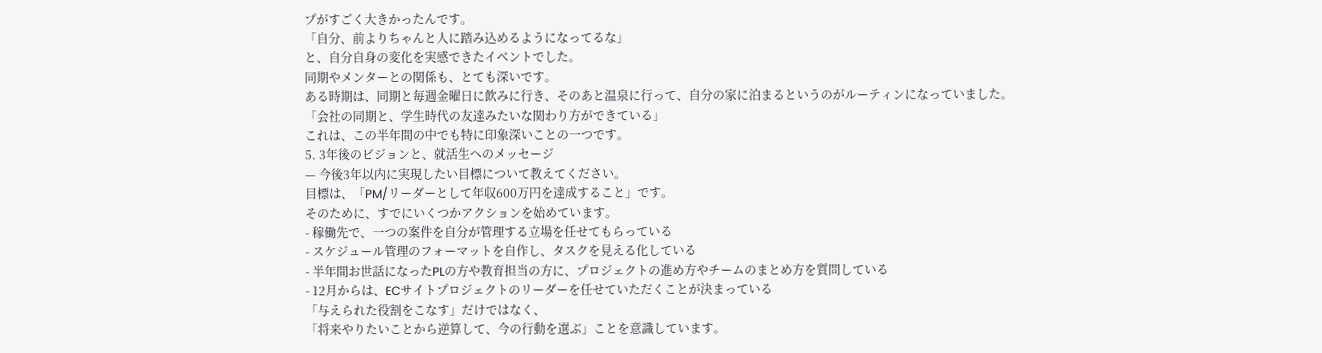プがすごく大きかったんです。
「自分、前よりちゃんと人に踏み込めるようになってるな」
と、自分自身の変化を実感できたイベントでした。
同期やメンターとの関係も、とても深いです。
ある時期は、同期と毎週金曜日に飲みに行き、そのあと温泉に行って、自分の家に泊まるというのがルーティンになっていました。
「会社の同期と、学生時代の友達みたいな関わり方ができている」
これは、この半年間の中でも特に印象深いことの一つです。
5. 3年後のビジョンと、就活生へのメッセージ
— 今後3年以内に実現したい目標について教えてください。
目標は、「PM/リーダーとして年収600万円を達成すること」です。
そのために、すでにいくつかアクションを始めています。
- 稼働先で、一つの案件を自分が管理する立場を任せてもらっている
- スケジュール管理のフォーマットを自作し、タスクを見える化している
- 半年間お世話になったPLの方や教育担当の方に、プロジェクトの進め方やチームのまとめ方を質問している
- 12月からは、ECサイトプロジェクトのリーダーを任せていただくことが決まっている
「与えられた役割をこなす」だけではなく、
「将来やりたいことから逆算して、今の行動を選ぶ」ことを意識しています。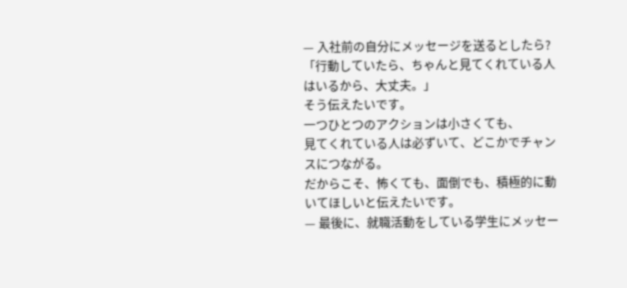— 入社前の自分にメッセージを送るとしたら?
「行動していたら、ちゃんと見てくれている人はいるから、大丈夫。」
そう伝えたいです。
一つひとつのアクションは小さくても、
見てくれている人は必ずいて、どこかでチャンスにつながる。
だからこそ、怖くても、面倒でも、積極的に動いてほしいと伝えたいです。
— 最後に、就職活動をしている学生にメッセー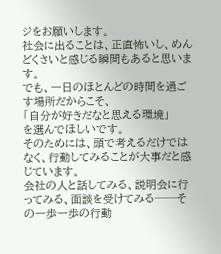ジをお願いします。
社会に出ることは、正直怖いし、めんどくさいと感じる瞬間もあると思います。
でも、一日のほとんどの時間を過ごす場所だからこそ、
「自分が好きだなと思える環境」
を選んでほしいです。
そのためには、頭で考えるだけではなく、行動してみることが大事だと感じています。
会社の人と話してみる、説明会に行ってみる、面談を受けてみる──その一歩一歩の行動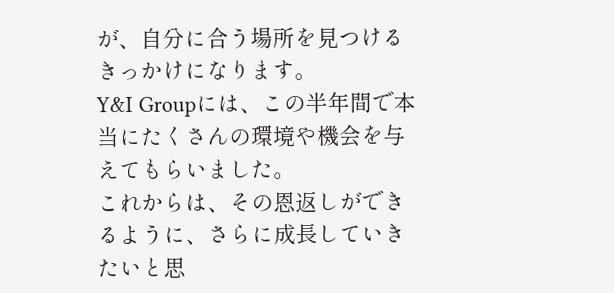が、自分に合う場所を見つけるきっかけになります。
Y&I Groupには、この半年間で本当にたくさんの環境や機会を与えてもらいました。
これからは、その恩返しができるように、さらに成長していきたいと思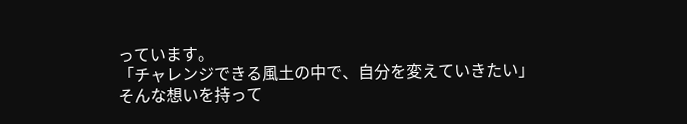っています。
「チャレンジできる風土の中で、自分を変えていきたい」
そんな想いを持って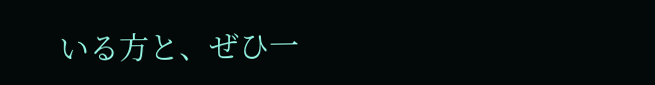いる方と、ぜひ一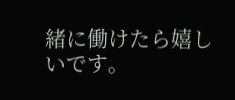緒に働けたら嬉しいです。